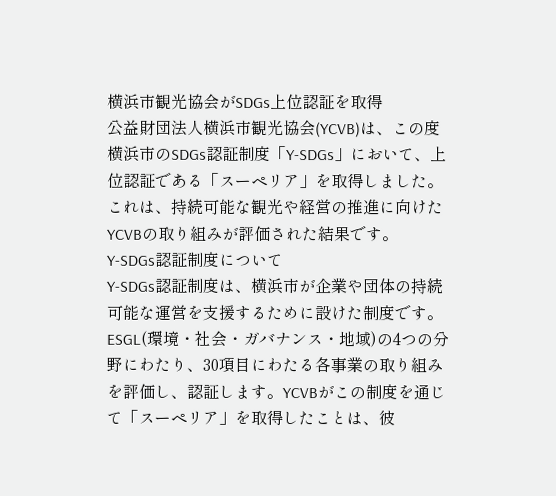横浜市観光協会がSDGs上位認証を取得
公益財団法人横浜市観光協会(YCVB)は、この度横浜市のSDGs認証制度「Y-SDGs」において、上位認証である「スーペリア」を取得しました。これは、持続可能な観光や経営の推進に向けたYCVBの取り組みが評価された結果です。
Y-SDGs認証制度について
Y-SDGs認証制度は、横浜市が企業や団体の持続可能な運営を支援するために設けた制度です。ESGL(環境・社会・ガバナンス・地域)の4つの分野にわたり、30項目にわたる各事業の取り組みを評価し、認証します。YCVBがこの制度を通じて「スーペリア」を取得したことは、彼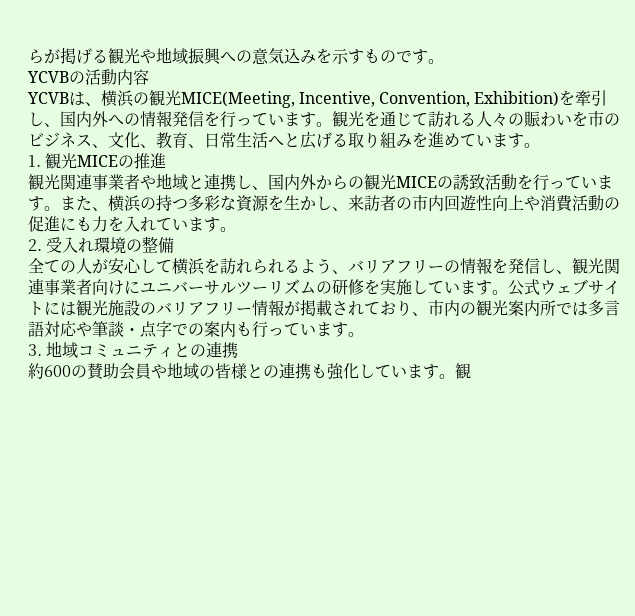らが掲げる観光や地域振興への意気込みを示すものです。
YCVBの活動内容
YCVBは、横浜の観光MICE(Meeting, Incentive, Convention, Exhibition)を牽引し、国内外への情報発信を行っています。観光を通じて訪れる人々の賑わいを市のビジネス、文化、教育、日常生活へと広げる取り組みを進めています。
1. 観光MICEの推進
観光関連事業者や地域と連携し、国内外からの観光MICEの誘致活動を行っています。また、横浜の持つ多彩な資源を生かし、来訪者の市内回遊性向上や消費活動の促進にも力を入れています。
2. 受入れ環境の整備
全ての人が安心して横浜を訪れられるよう、バリアフリーの情報を発信し、観光関連事業者向けにユニバーサルツーリズムの研修を実施しています。公式ウェブサイトには観光施設のバリアフリー情報が掲載されており、市内の観光案内所では多言語対応や筆談・点字での案内も行っています。
3. 地域コミュニティとの連携
約600の賛助会員や地域の皆様との連携も強化しています。観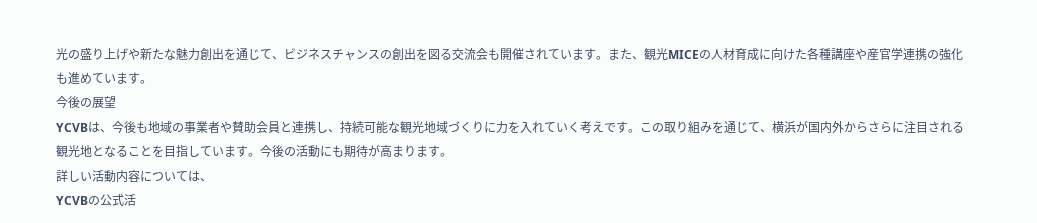光の盛り上げや新たな魅力創出を通じて、ビジネスチャンスの創出を図る交流会も開催されています。また、観光MICEの人材育成に向けた各種講座や産官学連携の強化も進めています。
今後の展望
YCVBは、今後も地域の事業者や賛助会員と連携し、持続可能な観光地域づくりに力を入れていく考えです。この取り組みを通じて、横浜が国内外からさらに注目される観光地となることを目指しています。今後の活動にも期待が高まります。
詳しい活動内容については、
YCVBの公式活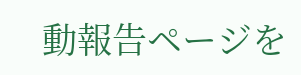動報告ページを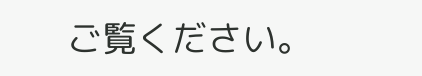ご覧ください。